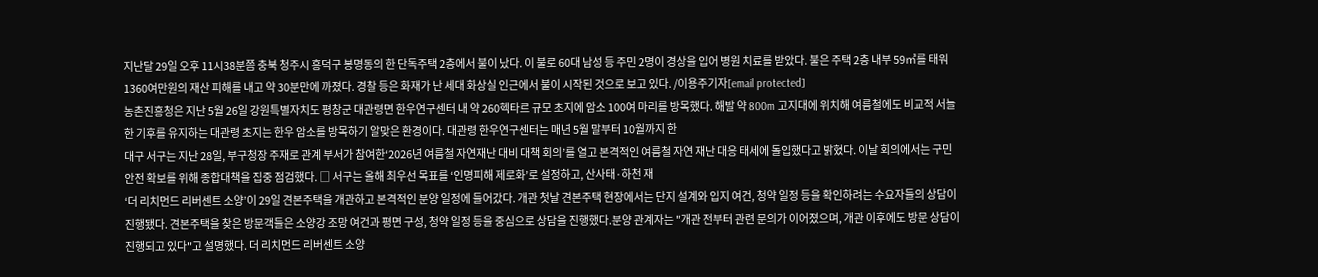지난달 29일 오후 11시38분쯤 충북 청주시 흥덕구 봉명동의 한 단독주택 2층에서 불이 났다. 이 불로 60대 남성 등 주민 2명이 경상을 입어 병원 치료를 받았다. 불은 주택 2층 내부 59㎡를 태워 1360여만원의 재산 피해를 내고 약 30분만에 까졌다. 경찰 등은 화재가 난 세대 화상실 인근에서 불이 시작된 것으로 보고 있다. /이용주기자[email protected]
농촌진흥청은 지난 5월 26일 강원특별자치도 평창군 대관령면 한우연구센터 내 약 260헥타르 규모 초지에 암소 100여 마리를 방목했다. 해발 약 800m 고지대에 위치해 여름철에도 비교적 서늘한 기후를 유지하는 대관령 초지는 한우 암소를 방목하기 알맞은 환경이다. 대관령 한우연구센터는 매년 5월 말부터 10월까지 한
대구 서구는 지난 28일, 부구청장 주재로 관계 부서가 참여한‘2026년 여름철 자연재난 대비 대책 회의’를 열고 본격적인 여름철 자연 재난 대응 태세에 돌입했다고 밝혔다. 이날 회의에서는 구민 안전 확보를 위해 종합대책을 집중 점검했다. □ 서구는 올해 최우선 목표를 ‘인명피해 제로화’로 설정하고, 산사태·하천 재
‘더 리치먼드 리버센트 소양’이 29일 견본주택을 개관하고 본격적인 분양 일정에 들어갔다. 개관 첫날 견본주택 현장에서는 단지 설계와 입지 여건, 청약 일정 등을 확인하려는 수요자들의 상담이 진행됐다. 견본주택을 찾은 방문객들은 소양강 조망 여건과 평면 구성, 청약 일정 등을 중심으로 상담을 진행했다.분양 관계자는 "개관 전부터 관련 문의가 이어졌으며, 개관 이후에도 방문 상담이 진행되고 있다"고 설명했다. 더 리치먼드 리버센트 소양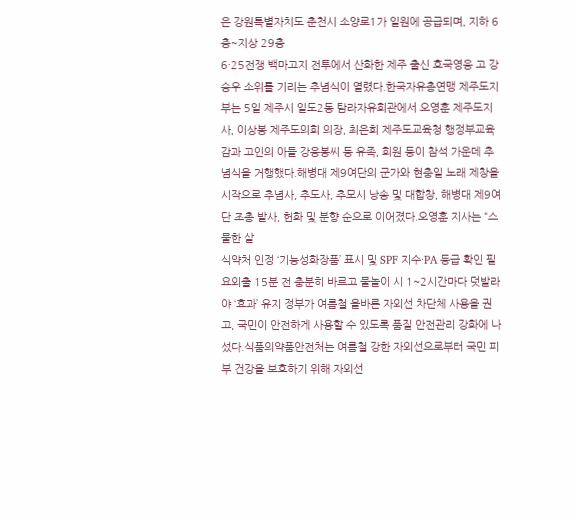은 강원특별자치도 춘천시 소양로1가 일원에 공급되며, 지하 6층~지상 29층
6·25전쟁 백마고지 전투에서 산화한 제주 출신 호국영웅 고 강승우 소위를 기리는 추념식이 열렸다.한국자유총연맹 제주도지부는 5일 제주시 일도2동 탐라자유회관에서 오영훈 제주도지사, 이상봉 제주도의회 의장, 최은희 제주도교육청 행정부교육감과 고인의 아들 강응봉씨 등 유족, 회원 등이 참석 가운데 추념식을 거행했다.해병대 제9여단의 군가와 현충일 노래 제창을 시작으로 추념사, 추도사, 추모시 낭송 및 대합창, 해병대 제9여단 조총 발사, 헌화 및 분향 순으로 이어졌다.오영훈 지사는 “스물한 살
식약처 인정 ‘기능성화장품’ 표시 및 SPF 지수·PA 등급 확인 필요외출 15분 전 충분히 바르고 물놀이 시 1~2시간마다 덧발라야 ‘효과’ 유지 정부가 여름철 올바른 자외선 차단체 사용을 권고, 국민이 안전하게 사용할 수 있도록 품질 안전관리 강화에 나섰다.식품의약품안전처는 여름철 강한 자외선으로부터 국민 피부 건강을 보호하기 위해 자외선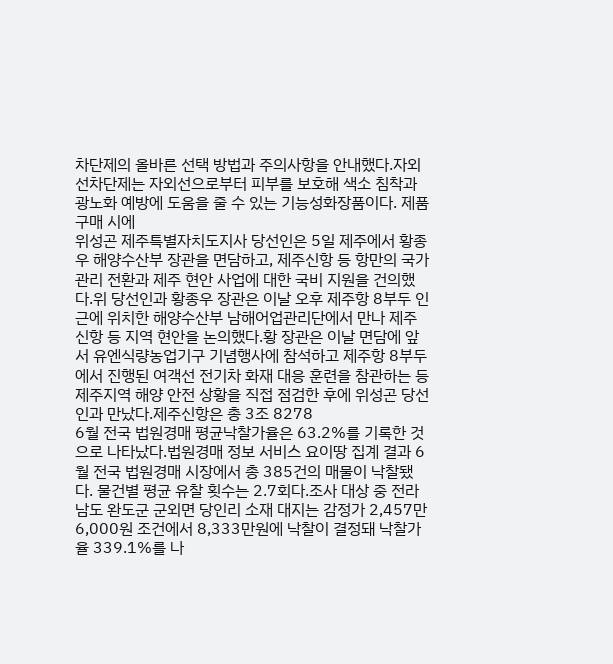차단제의 올바른 선택 방법과 주의사항을 안내했다.자외선차단제는 자외선으로부터 피부를 보호해 색소 침착과 광노화 예방에 도움을 줄 수 있는 기능성화장품이다. 제품 구매 시에
위성곤 제주특별자치도지사 당선인은 5일 제주에서 황종우 해양수산부 장관을 면담하고, 제주신항 등 항만의 국가관리 전환과 제주 현안 사업에 대한 국비 지원을 건의했다.위 당선인과 황종우 장관은 이날 오후 제주항 8부두 인근에 위치한 해양수산부 남해어업관리단에서 만나 제주신항 등 지역 현안을 논의했다.황 장관은 이날 면담에 앞서 유엔식량농업기구 기념행사에 참석하고 제주항 8부두에서 진행된 여객선 전기차 화재 대응 훈련을 참관하는 등 제주지역 해양 안전 상황을 직접 점검한 후에 위성곤 당선인과 만났다.제주신항은 총 3조 8278
6월 전국 법원경매 평균낙찰가율은 63.2%를 기록한 것으로 나타났다.법원경매 정보 서비스 요이땅 집계 결과 6월 전국 법원경매 시장에서 총 385건의 매물이 낙찰됐다. 물건별 평균 유찰 횟수는 2.7회다.조사 대상 중 전라남도 완도군 군외면 당인리 소재 대지는 감정가 2,457만6,000원 조건에서 8,333만원에 낙찰이 결정돼 낙찰가율 339.1%를 나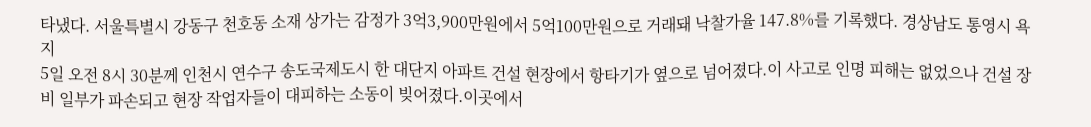타냈다. 서울특별시 강동구 천호동 소재 상가는 감정가 3억3,900만원에서 5억100만원으로 거래돼 낙찰가율 147.8%를 기록했다. 경상남도 통영시 욕지
5일 오전 8시 30분께 인천시 연수구 송도국제도시 한 대단지 아파트 건설 현장에서 항타기가 옆으로 넘어졌다.이 사고로 인명 피해는 없었으나 건설 장비 일부가 파손되고 현장 작업자들이 대피하는 소동이 빚어졌다.이곳에서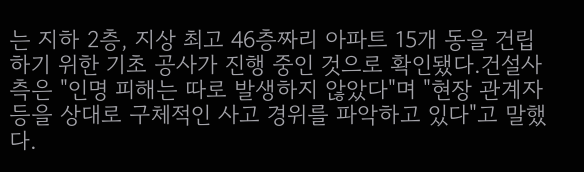는 지하 2층, 지상 최고 46층짜리 아파트 15개 동을 건립하기 위한 기초 공사가 진행 중인 것으로 확인됐다.건설사 측은 "인명 피해는 따로 발생하지 않았다"며 "현장 관계자 등을 상대로 구체적인 사고 경위를 파악하고 있다"고 말했다.